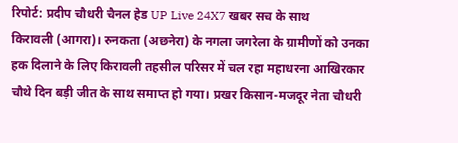रिपोर्ट: प्रदीप चौधरी चैनल हेड UP Live 24X7 खबर सच के साथ
किरावली (आगरा)। रुनकता (अछनेरा) के नगला जगरेला के ग्रामीणों को उनका हक दिलाने के लिए किरावली तहसील परिसर में चल रहा महाधरना आखिरकार चौथे दिन बड़ी जीत के साथ समाप्त हो गया। प्रखर किसान-मजदूर नेता चौधरी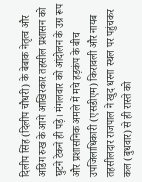दिलीप सिंह (दिलीप चौधरी) के बेबाक नेतृत्व और अडिग रुख के आगे आखिरकार तहसील प्रशासन को घुटने टेकने ही पड़े। मंगलवार को आंदोलन के उग्र रूप और प्रशासनिक अमले में मचे हड़कंप के बीच उपजिलाधिकारी (एसडीएम) किरावली और नायब तहसीलदार राजपाल ने खुद धरना स्थल पर पहुंचकर कल (बुधवार) से ही रास्ते को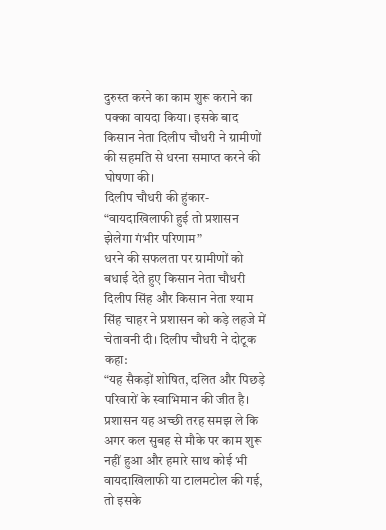दुरुस्त करने का काम शुरू कराने का पक्का वायदा किया। इसके बाद किसान नेता दिलीप चौधरी ने ग्रामीणों की सहमति से धरना समाप्त करने की घोषणा की।
दिलीप चौधरी की हुंकार- “वायदाखिलाफी हुई तो प्रशासन झेलेगा गंभीर परिणाम”
धरने की सफलता पर ग्रामीणों को बधाई देते हुए किसान नेता चौधरी दिलीप सिंह और किसान नेता श्याम सिंह चाहर ने प्रशासन को कड़े लहजे में चेतावनी दी। दिलीप चौधरी ने दोटूक कहा:
“यह सैकड़ों शोषित, दलित और पिछड़े परिवारों के स्वाभिमान की जीत है। प्रशासन यह अच्छी तरह समझ ले कि अगर कल सुबह से मौके पर काम शुरू नहीं हुआ और हमारे साथ कोई भी वायदाखिलाफी या टालमटोल की गई, तो इसके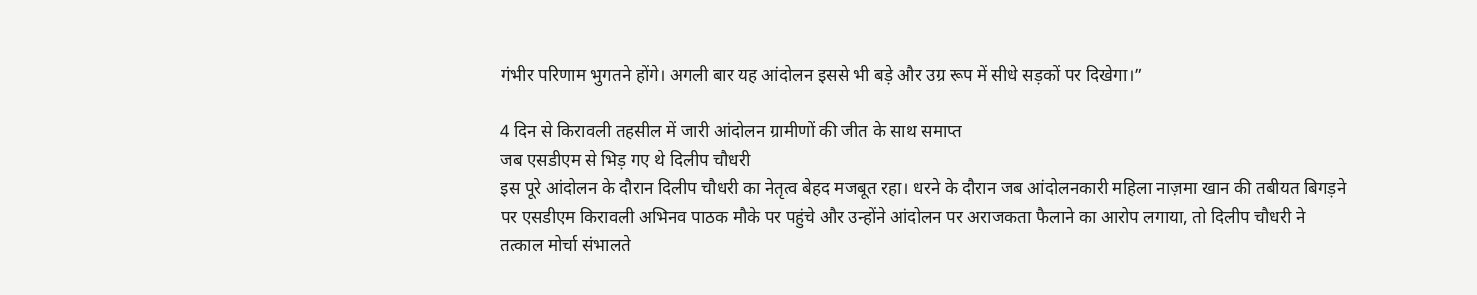गंभीर परिणाम भुगतने होंगे। अगली बार यह आंदोलन इससे भी बड़े और उग्र रूप में सीधे सड़कों पर दिखेगा।”

4 दिन से किरावली तहसील में जारी आंदोलन ग्रामीणों की जीत के साथ समाप्त
जब एसडीएम से भिड़ गए थे दिलीप चौधरी
इस पूरे आंदोलन के दौरान दिलीप चौधरी का नेतृत्व बेहद मजबूत रहा। धरने के दौरान जब आंदोलनकारी महिला नाज़मा खान की तबीयत बिगड़ने पर एसडीएम किरावली अभिनव पाठक मौके पर पहुंचे और उन्होंने आंदोलन पर अराजकता फैलाने का आरोप लगाया, तो दिलीप चौधरी ने तत्काल मोर्चा संभालते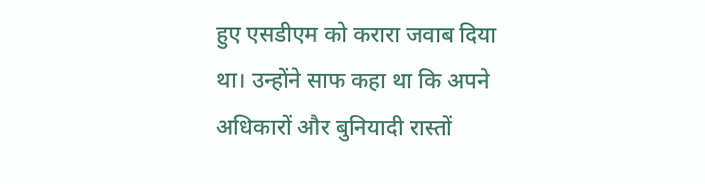हुए एसडीएम को करारा जवाब दिया था। उन्होंने साफ कहा था कि अपने अधिकारों और बुनियादी रास्तों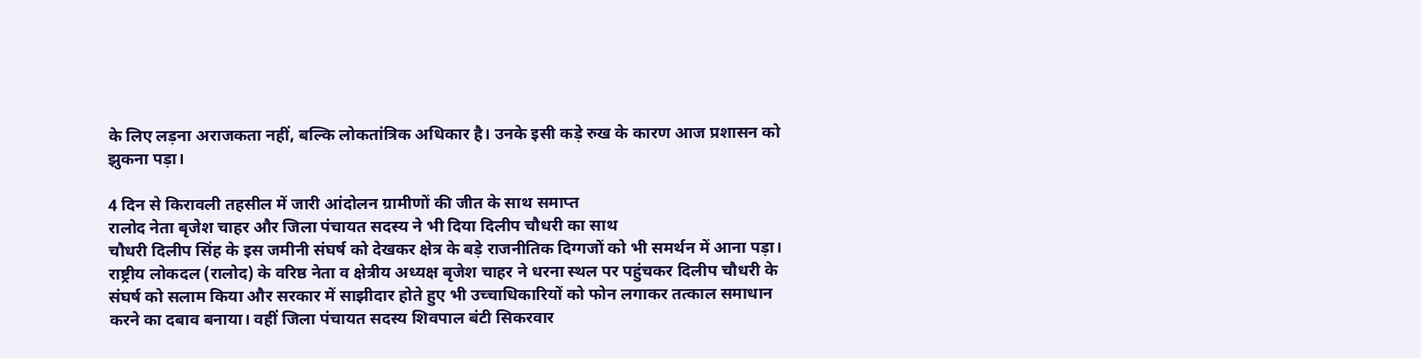के लिए लड़ना अराजकता नहीं, बल्कि लोकतांत्रिक अधिकार है। उनके इसी कड़े रुख के कारण आज प्रशासन को झुकना पड़ा।

4 दिन से किरावली तहसील में जारी आंदोलन ग्रामीणों की जीत के साथ समाप्त
रालोद नेता बृजेश चाहर और जिला पंचायत सदस्य ने भी दिया दिलीप चौधरी का साथ
चौधरी दिलीप सिंह के इस जमीनी संघर्ष को देखकर क्षेत्र के बड़े राजनीतिक दिग्गजों को भी समर्थन में आना पड़ा। राष्ट्रीय लोकदल (रालोद) के वरिष्ठ नेता व क्षेत्रीय अध्यक्ष बृजेश चाहर ने धरना स्थल पर पहुंचकर दिलीप चौधरी के संघर्ष को सलाम किया और सरकार में साझीदार होते हुए भी उच्चाधिकारियों को फोन लगाकर तत्काल समाधान करने का दबाव बनाया। वहीं जिला पंचायत सदस्य शिवपाल बंटी सिकरवार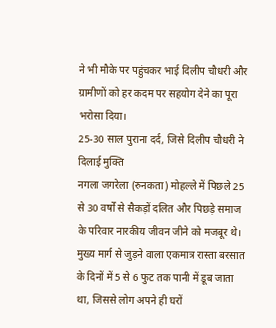ने भी मौके पर पहुंचकर भाई दिलीप चौधरी और ग्रामीणों को हर कदम पर सहयोग देने का पूरा भरोसा दिया।
25-30 साल पुराना दर्द, जिसे दिलीप चौधरी ने दिलाई मुक्ति
नगला जगरेला (रुनकता) मोहल्ले में पिछले 25 से 30 वर्षों से सैकड़ों दलित और पिछड़े समाज के परिवार नारकीय जीवन जीने को मजबूर थे। मुख्य मार्ग से जुड़ने वाला एकमात्र रास्ता बरसात के दिनों में 5 से 6 फुट तक पानी में डूब जाता था, जिससे लोग अपने ही घरों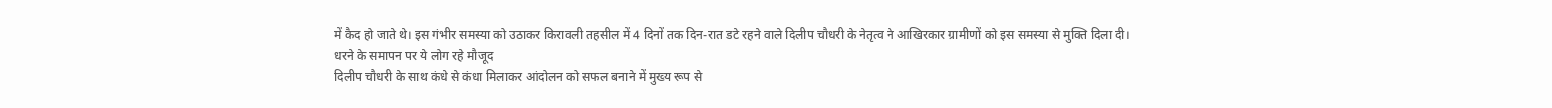में कैद हो जाते थे। इस गंभीर समस्या को उठाकर किरावली तहसील में 4 दिनों तक दिन-रात डटे रहने वाले दिलीप चौधरी के नेतृत्व ने आखिरकार ग्रामीणों को इस समस्या से मुक्ति दिला दी।
धरने के समापन पर ये लोग रहे मौजूद
दिलीप चौधरी के साथ कंधे से कंधा मिलाकर आंदोलन को सफल बनाने में मुख्य रूप से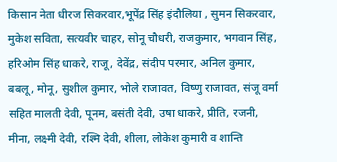किसान नेता धीरज सिकरवार,भूपेंद्र सिंह इंदौलिया , सुमन सिकरवार, मुकेश सविता, सत्यवीर चाहर, सोनू चौधरी, राजकुमार, भगवान सिंह, हरिओम सिंह धाकरे, राजू, देवेंद्र, संदीप परमार, अनिल कुमार, बबलू, मोनू, सुशील कुमार, भोले राजावत, विष्णु राजावत, संजू वर्मा सहित मालती देवी, पूनम, बसंती देवी, उषा धाकरे, प्रीति, रजनी, मीना, लक्ष्मी देवी, रश्मि देवी, शीला, लोकेश कुमारी व शान्ति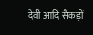देवी आदि सैकड़ों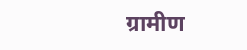ग्रामीण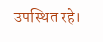उपस्थित रहे।